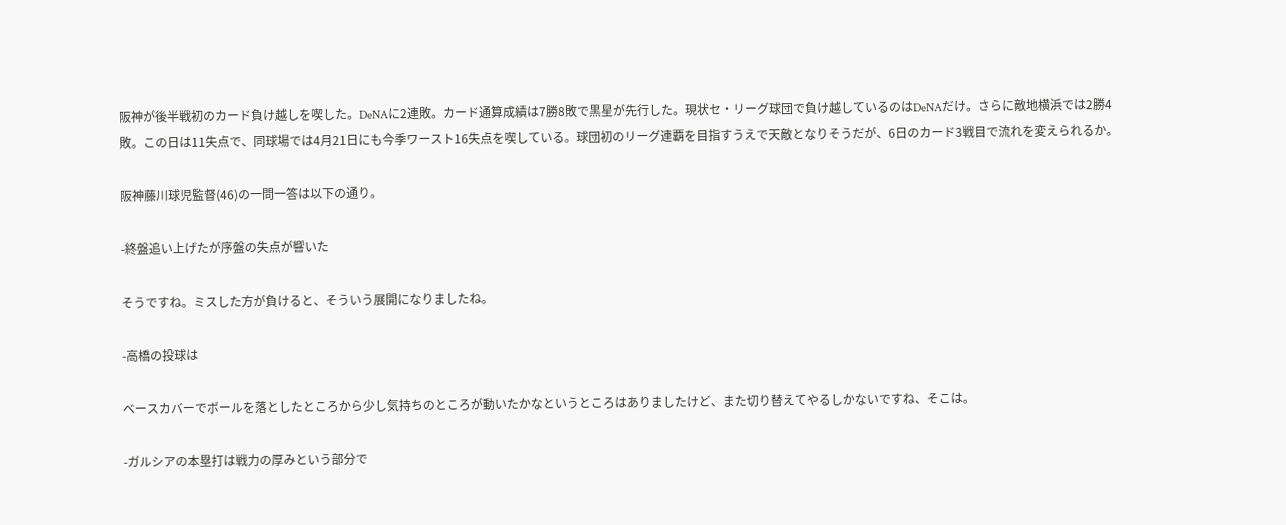阪神が後半戦初のカード負け越しを喫した。DeNAに2連敗。カード通算成績は7勝8敗で黒星が先行した。現状セ・リーグ球団で負け越しているのはDeNAだけ。さらに敵地横浜では2勝4敗。この日は11失点で、同球場では4月21日にも今季ワースト16失点を喫している。球団初のリーグ連覇を目指すうえで天敵となりそうだが、6日のカード3戦目で流れを変えられるか。

阪神藤川球児監督(46)の一問一答は以下の通り。

-終盤追い上げたが序盤の失点が響いた

そうですね。ミスした方が負けると、そういう展開になりましたね。

-高橋の投球は

ベースカバーでボールを落としたところから少し気持ちのところが動いたかなというところはありましたけど、また切り替えてやるしかないですね、そこは。

-ガルシアの本塁打は戦力の厚みという部分で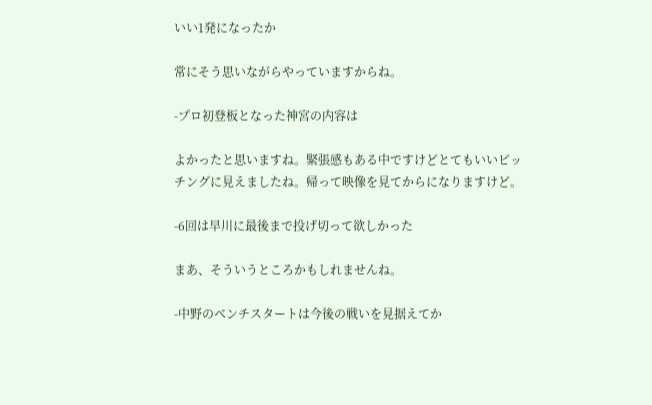いい1発になったか

常にそう思いながらやっていますからね。

-プロ初登板となった神宮の内容は

よかったと思いますね。緊張感もある中ですけどとてもいいピッチングに見えましたね。帰って映像を見てからになりますけど。

-6回は早川に最後まで投げ切って欲しかった

まあ、そういうところかもしれませんね。

-中野のベンチスタートは今後の戦いを見据えてか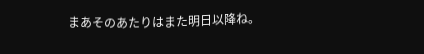まあそのあたりはまた明日以降ね。